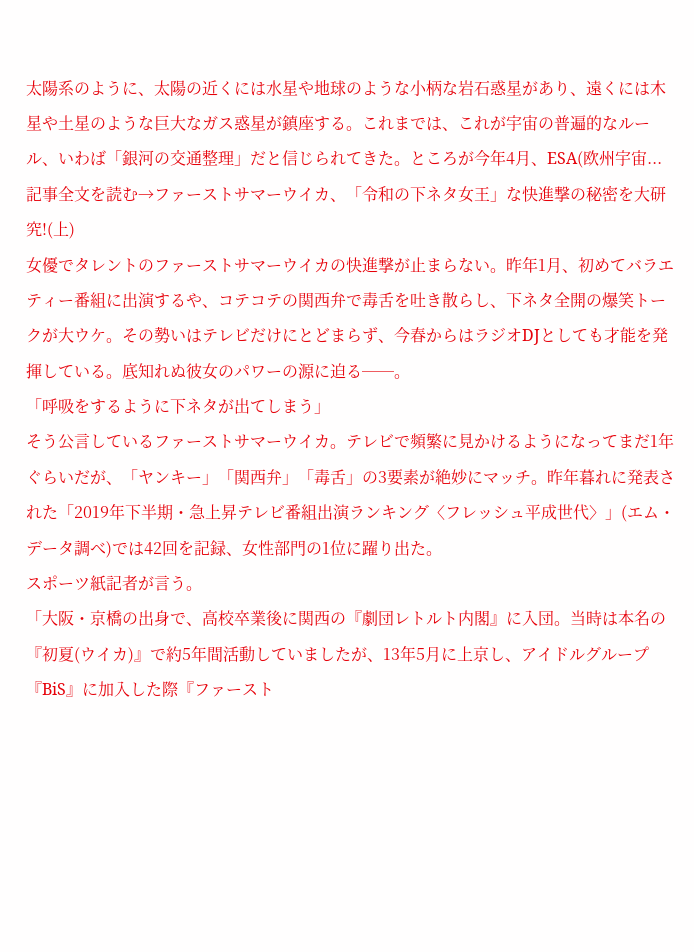太陽系のように、太陽の近くには水星や地球のような小柄な岩石惑星があり、遠くには木星や土星のような巨大なガス惑星が鎮座する。これまでは、これが宇宙の普遍的なルール、いわば「銀河の交通整理」だと信じられてきた。ところが今年4月、ESA(欧州宇宙...
記事全文を読む→ファーストサマーウイカ、「令和の下ネタ女王」な快進撃の秘密を大研究!(上)
女優でタレントのファーストサマーウイカの快進撃が止まらない。昨年1月、初めてバラエティー番組に出演するや、コテコテの関西弁で毒舌を吐き散らし、下ネタ全開の爆笑トークが大ウケ。その勢いはテレビだけにとどまらず、今春からはラジオDJとしても才能を発揮している。底知れぬ彼女のパワーの源に迫る──。
「呼吸をするように下ネタが出てしまう」
そう公言しているファーストサマーウイカ。テレビで頻繁に見かけるようになってまだ1年ぐらいだが、「ヤンキー」「関西弁」「毒舌」の3要素が絶妙にマッチ。昨年暮れに発表された「2019年下半期・急上昇テレビ番組出演ランキング〈フレッシュ平成世代〉」(エム・データ調べ)では42回を記録、女性部門の1位に躍り出た。
スポーツ紙記者が言う。
「大阪・京橋の出身で、高校卒業後に関西の『劇団レトルト内閣』に入団。当時は本名の『初夏(ウイカ)』で約5年間活動していましたが、13年5月に上京し、アイドルグループ『BiS』に加入した際『ファースト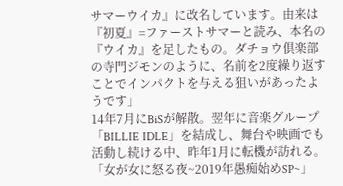サマーウイカ』に改名しています。由来は『初夏』=ファーストサマーと読み、本名の『ウイカ』を足したもの。ダチョウ倶楽部の寺門ジモンのように、名前を2度繰り返すことでインパクトを与える狙いがあったようです」
14年7月にBiSが解散。翌年に音楽グループ「BILLIE IDLE」を結成し、舞台や映画でも活動し続ける中、昨年1月に転機が訪れる。「女が女に怒る夜~2019年愚痴始めSP~」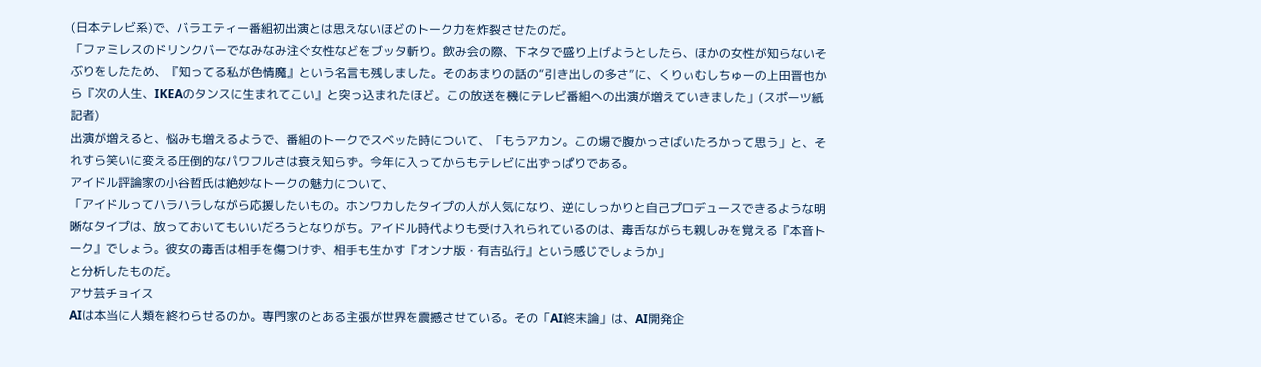(日本テレビ系)で、バラエティー番組初出演とは思えないほどのトーク力を炸裂させたのだ。
「ファミレスのドリンクバーでなみなみ注ぐ女性などをブッタ斬り。飲み会の際、下ネタで盛り上げようとしたら、ほかの女性が知らないそぶりをしたため、『知ってる私が色情魔』という名言も残しました。そのあまりの話の“引き出しの多さ”に、くりぃむしちゅーの上田晋也から『次の人生、IKEAのタンスに生まれてこい』と突っ込まれたほど。この放送を機にテレビ番組への出演が増えていきました」(スポーツ紙記者)
出演が増えると、悩みも増えるようで、番組のトークでスベッた時について、「もうアカン。この場で腹かっさばいたろかって思う」と、それすら笑いに変える圧倒的なパワフルさは衰え知らず。今年に入ってからもテレビに出ずっぱりである。
アイドル評論家の小谷哲氏は絶妙なトークの魅力について、
「アイドルってハラハラしながら応援したいもの。ホンワカしたタイプの人が人気になり、逆にしっかりと自己プロデュースできるような明晰なタイプは、放っておいてもいいだろうとなりがち。アイドル時代よりも受け入れられているのは、毒舌ながらも親しみを覚える『本音トーク』でしょう。彼女の毒舌は相手を傷つけず、相手も生かす『オンナ版・有吉弘行』という感じでしょうか」
と分析したものだ。
アサ芸チョイス
AIは本当に人類を終わらせるのか。専門家のとある主張が世界を震撼させている。その「AI終末論」は、AI開発企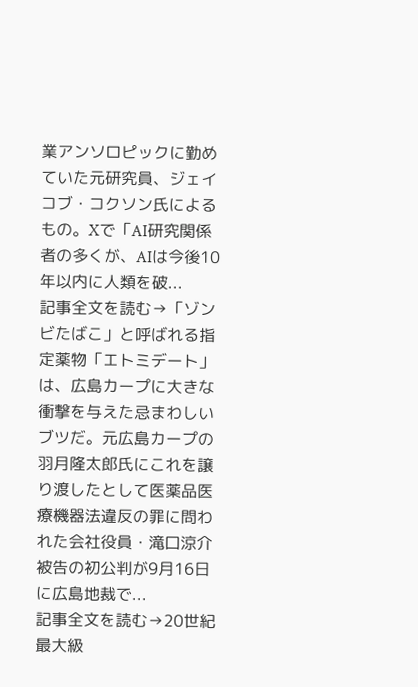業アンソロピックに勤めていた元研究員、ジェイコブ・コクソン氏によるもの。Xで「AI研究関係者の多くが、AIは今後10年以内に人類を破...
記事全文を読む→「ゾンビたばこ」と呼ばれる指定薬物「エトミデート」は、広島カープに大きな衝撃を与えた忌まわしいブツだ。元広島カープの羽月隆太郎氏にこれを譲り渡したとして医薬品医療機器法違反の罪に問われた会社役員・滝口涼介被告の初公判が9月16日に広島地裁で...
記事全文を読む→20世紀最大級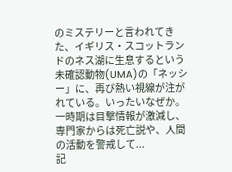のミステリーと言われてきた、イギリス・スコットランドのネス湖に生息するという未確認動物(UMA)の「ネッシー」に、再び熱い視線が注がれている。いったいなぜか。一時期は目撃情報が激減し、専門家からは死亡説や、人間の活動を警戒して...
記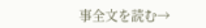事全文を読む→